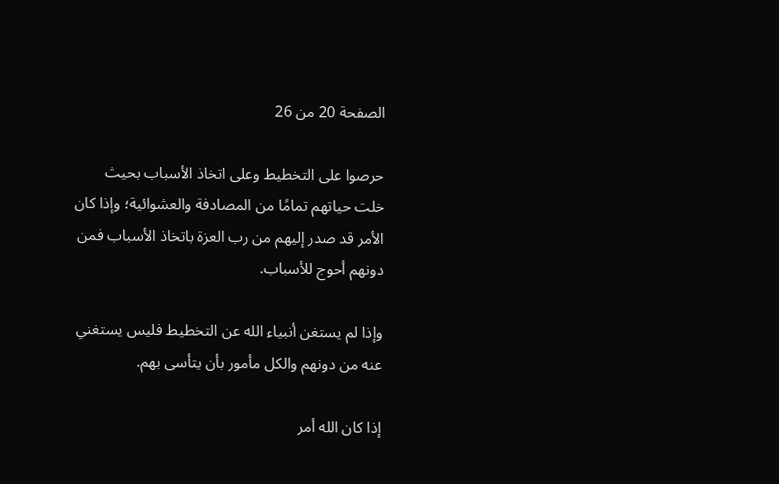الصفحة 20 من 26

حرصوا على التخطيط وعلى اتخاذ الأسباب بحيث خلت حياتهم تمامًا من المصادفة والعشوائية؛ وإذا كان الأمر قد صدر إليهم من رب العزة باتخاذ الأسباب فمن دونهم أحوج للأسباب.

وإذا لم يستغن أنبياء الله عن التخطيط فليس يستغني عنه من دونهم والكل مأمور بأن يتأسى بهم.

إذا كان الله أمر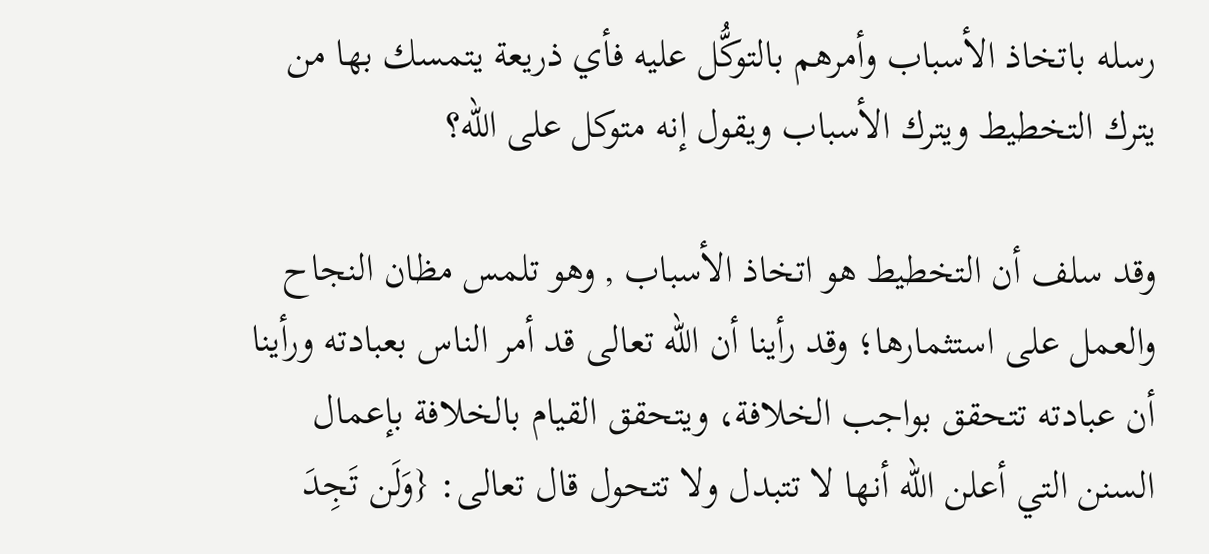رسله باتخاذ الأسباب وأمرهم بالتوكُّل عليه فأي ذريعة يتمسك بها من يترك التخطيط ويترك الأسباب ويقول إنه متوكل على الله؟

وقد سلف أن التخطيط هو اتخاذ الأسباب , وهو تلمس مظان النجاح والعمل على استثمارها؛ وقد رأينا أن الله تعالى قد أمر الناس بعبادته ورأينا أن عبادته تتحقق بواجب الخلافة، ويتحقق القيام بالخلافة بإعمال السنن التي أعلن الله أنها لا تتبدل ولا تتحول قال تعالى: {وَلَن تَجِدَ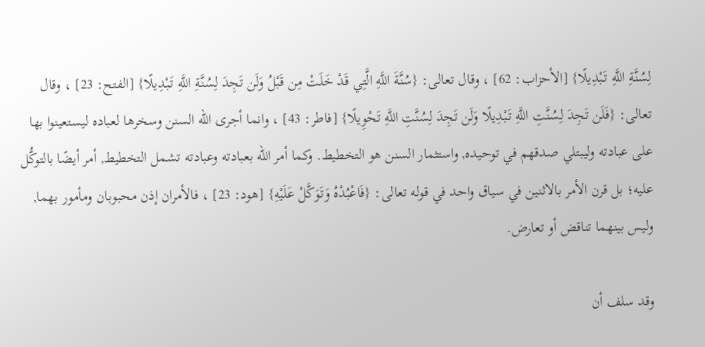لِسُنَّةِ اللَّهِ تَبْدِيلًا} [الأحزاب: 62] ، وقال تعالى: {سُنَّةَ اللَّهِ الَّتِي قَدْ خَلَتْ مِن قَبْلُ وَلَن تَجِدَ لِسُنَّةِ اللَّهِ تَبْدِيلًا} [الفتح: 23] ، وقال تعالى: {فَلَن تَجِدَ لِسُنَّتِ اللَّهِ تَبْدِيلًا وَلَن تَجِدَ لِسُنَّتِ اللَّهِ تَحْوِيلًا} [فاطر: 43] ، وانما أجرى الله السنن وسخرها لعباده ليستعينوا بها على عبادته وليبتلي صدقهم في توحيده, واستثمار السنن هو التخطيط. وكما أمر الله بعبادته وعبادته تشمل التخطيط, أمر أيضًا بالتوكُّل عليه؛ بل قرن الأمر بالاثنين في سياق واحد في قوله تعالى: {فَاعْبُدْهُ وَتَوَكَّلْ عَلَيْهِ} [هود: 23] ، فالأمران إذن محبوبان ومأمور بهما, وليس بينهما تناقض أو تعارض.

وقد سلف أن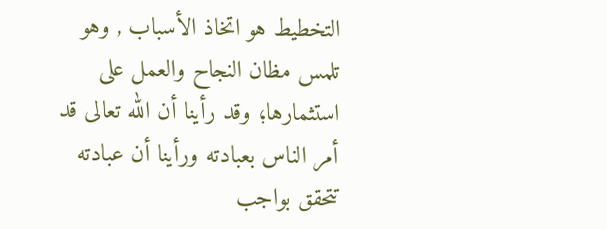التخطيط هو اتخاذ الأسباب , وهو تلمس مظان النجاح والعمل على استثمارها؛ وقد رأينا أن الله تعالى قد أمر الناس بعبادته ورأينا أن عبادته تتحقق بواجب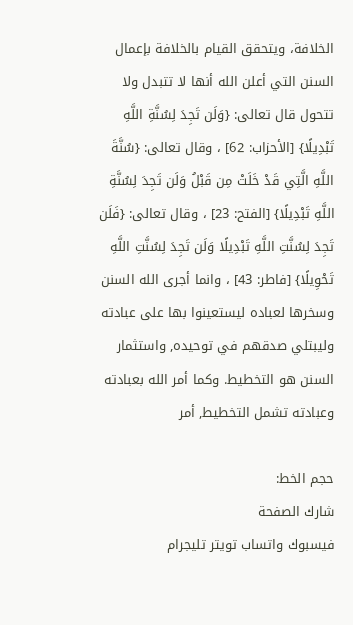الخلافة، ويتحقق القيام بالخلافة بإعمال السنن التي أعلن الله أنها لا تتبدل ولا تتحول قال تعالى: {وَلَن تَجِدَ لِسُنَّةِ اللَّهِ تَبْدِيلًا} [الأحزاب: 62] ، وقال تعالى: {سُنَّةَ اللَّهِ الَّتِي قَدْ خَلَتْ مِن قَبْلُ وَلَن تَجِدَ لِسُنَّةِ اللَّهِ تَبْدِيلًا} [الفتح: 23] ، وقال تعالى: {فَلَن تَجِدَ لِسُنَّتِ اللَّهِ تَبْدِيلًا وَلَن تَجِدَ لِسُنَّتِ اللَّهِ تَحْوِيلًا} [فاطر: 43] ، وانما أجرى الله السنن وسخرها لعباده ليستعينوا بها على عبادته وليبتلي صدقهم في توحيده, واستثمار السنن هو التخطيط. وكما أمر الله بعبادته وعبادته تشمل التخطيط, أمر

حجم الخط:
شارك الصفحة
فيسبوك واتساب تويتر تليجرام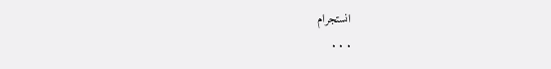انستجرام
. . .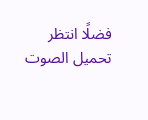فضلًا انتظر تحميل الصوت